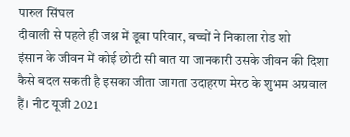पारुल सिंघल
दीवाली से पहले ही जश्न में डूबा परिवार, बच्चों ने निकाला रोड शो
इंसान के जीवन में कोई छोटी सी बात या जानकारी उसके जीवन की दिशा कैसे बदल सकती है इसका जीता जागता उदाहरण मेरठ के शुभम अग्रवाल हैं। नीट यूजी 2021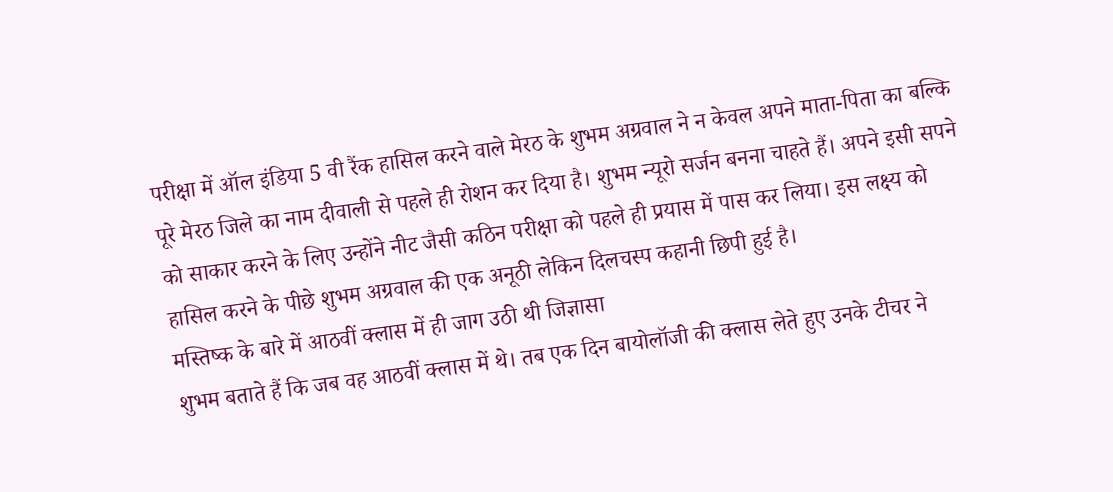परीक्षा में ऑल इंडिया 5 वी रैंक हासिल करने वाले मेरठ के शुभम अग्रवाल ने न केवल अपने माता-पिता का बल्कि पूरे मेरठ जिले का नाम दीवाली से पहले ही रोशन कर दिया है। शुभम न्यूरो सर्जन बनना चाहते हैं। अपने इसी सपने को साकार करने के लिए उन्होंने नीट जैसी कठिन परीक्षा को पहले ही प्रयास में पास कर लिया। इस लक्ष्य को हासिल करने के पीछे शुभम अग्रवाल की एक अनूठी लेकिन दिलचस्प कहानी छिपी हुई है।
मस्तिष्क के बारे में आठवीं क्लास में ही जाग उठी थी जिज्ञासा
शुभम बताते हैं कि जब वह आठवीं क्लास में थे। तब एक दिन बायोलॉजी की क्लास लेते हुए उनके टीचर ने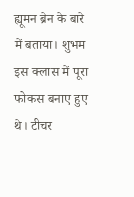ह्यूमन ब्रेन के बारे में बताया। शुभम इस क्लास में पूरा फोकस बनाए हुए थे। टीचर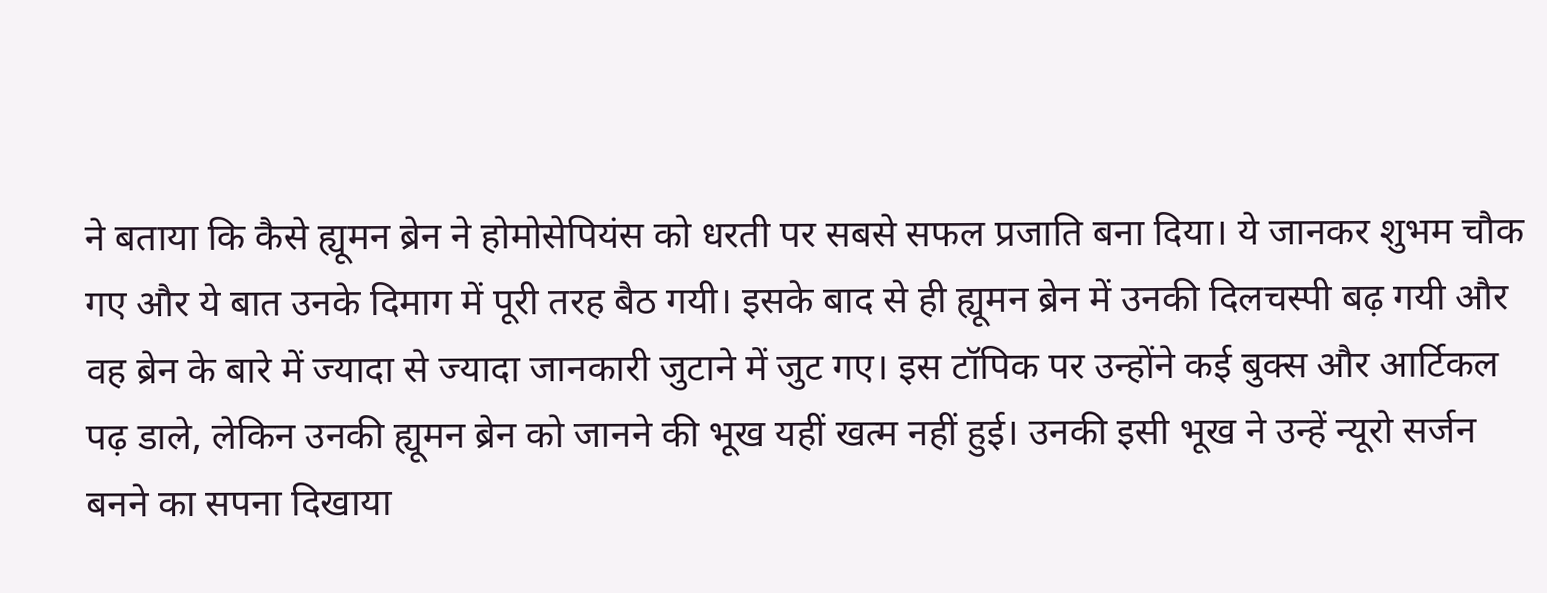ने बताया कि कैसे ह्यूमन ब्रेन ने होमोसेपियंस को धरती पर सबसे सफल प्रजाति बना दिया। ये जानकर शुभम चौक गए और ये बात उनके दिमाग में पूरी तरह बैठ गयी। इसके बाद से ही ह्यूमन ब्रेन में उनकी दिलचस्पी बढ़ गयी और वह ब्रेन के बारे में ज्यादा से ज्यादा जानकारी जुटाने में जुट गए। इस टॉपिक पर उन्होंने कई बुक्स और आर्टिकल पढ़ डाले, लेकिन उनकी ह्यूमन ब्रेन को जानने की भूख यहीं खत्म नहीं हुई। उनकी इसी भूख ने उन्हें न्यूरो सर्जन बनने का सपना दिखाया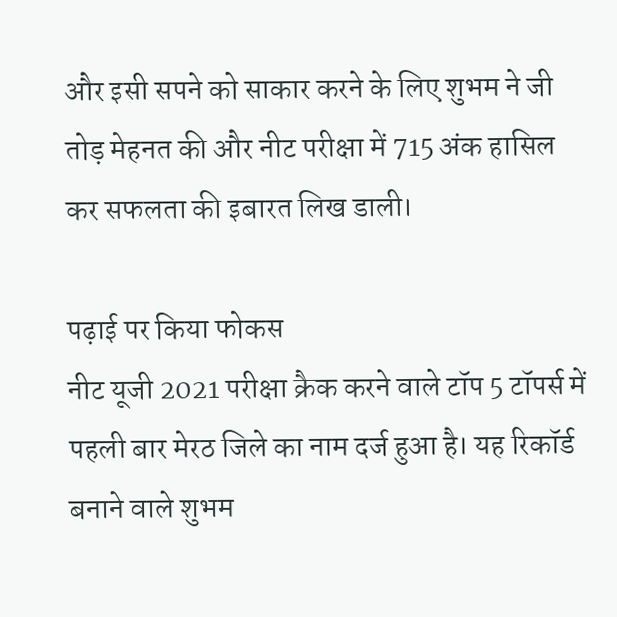और इसी सपने को साकार करने के लिए शुभम ने जी तोड़ मेहनत की और नीट परीक्षा में 715 अंक हासिल कर सफलता की इबारत लिख डाली।

पढ़ाई पर किया फोकस
नीट यूजी 2021 परीक्षा क्रैक करने वाले टॉप 5 टॉपर्स में पहली बार मेरठ जिले का नाम दर्ज हुआ है। यह रिकॉर्ड बनाने वाले शुभम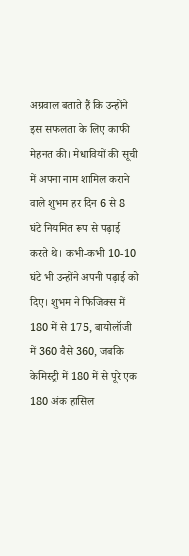अग्रवाल बताते हैं कि उन्होंने इस सफलता के लिए काफी मेहनत की। मेधावियों की सूची में अपना नाम शामिल कराने वाले शुभम हर दिन 6 से 8 घंटे नियमित रूप से पढ़ाई करते थे। कभी-कभी 10-10 घंटे भी उन्होंने अपनी पढ़ाई को दिए। शुभम ने फिजिक्स में 180 में से 175, बायोलॉजी में 360 वैसे 360, जबकि केमिस्ट्री में 180 में से पूरे एक 180 अंक हासिल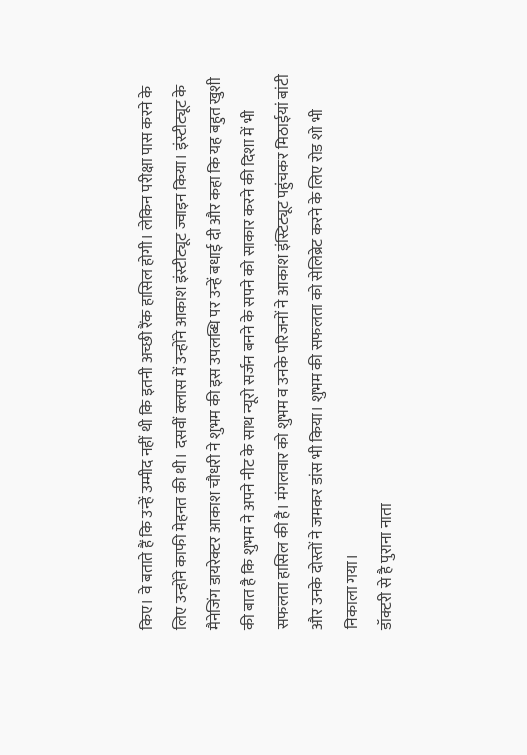किए। वे बताते हैं कि उन्हें उम्मीद नहीं थी कि इतनी अच्छी रैंक हासिल होगी। लेकिन परीक्षा पास करने के लिए उन्होंने काफी मेहनत की थी। दसवीं क्लास में उन्होंने आकाश इंस्टीट्यूट ज्वाइन किया। इंस्टीट्यूट के मैनेजिंग डायरेक्टर आकाश चौधरी ने शुभम की इस उपलब्धि पर उन्हें बधाई दी और कहा कि यह बहुत खुशी की बात है कि शुभम ने अपने नीट के साथ न्यूरो सर्जन बनने के सपने को साकार करने की दिशा में भी सफलता हासिल की है। मंगलवार को शुभम व उनके परिजनों ने आकाश इंस्टिट्यूट पहुंचकर मिठाईयां बांटी और उनके दोस्तों ने जमकर डांस भी किया। शुभम की सफलता को सेलिब्रेट करने के लिए रोड शो भी निकाला गया।
डॉक्टरी से है पुराना नाता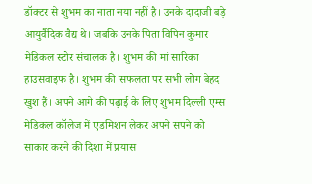डॉक्टर से शुभम का नाता नया नहीं है। उनके दादाजी बड़े आयुर्वैदिक वैद्य थे। जबकि उनके पिता विपिन कुमार मेडिकल स्टोर संचालक है। शुभम की मां सारिका हाउसवाइफ है। शुभम की सफलता पर सभी लोग बेहद खुश हैं। अपने आगे की पढ़ाई के लिए शुभम दिल्ली एम्स मेडिकल कॉलेज में एडमिशन लेकर अपने सपने को साकार करने की दिशा में प्रयास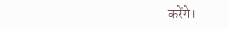करेंगे।